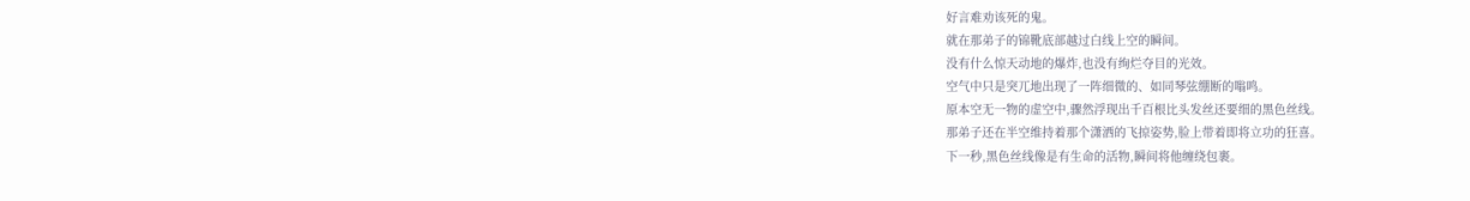好言难劝该死的鬼。
就在那弟子的锦靴底部越过白线上空的瞬间。
没有什么惊天动地的爆炸,也没有绚烂夺目的光效。
空气中只是突兀地出现了一阵细微的、如同琴弦绷断的嗡鸣。
原本空无一物的虚空中,骤然浮现出千百根比头发丝还要细的黑色丝线。
那弟子还在半空维持着那个潇洒的飞掠姿势,脸上带着即将立功的狂喜。
下一秒,黑色丝线像是有生命的活物,瞬间将他缠绕包裹。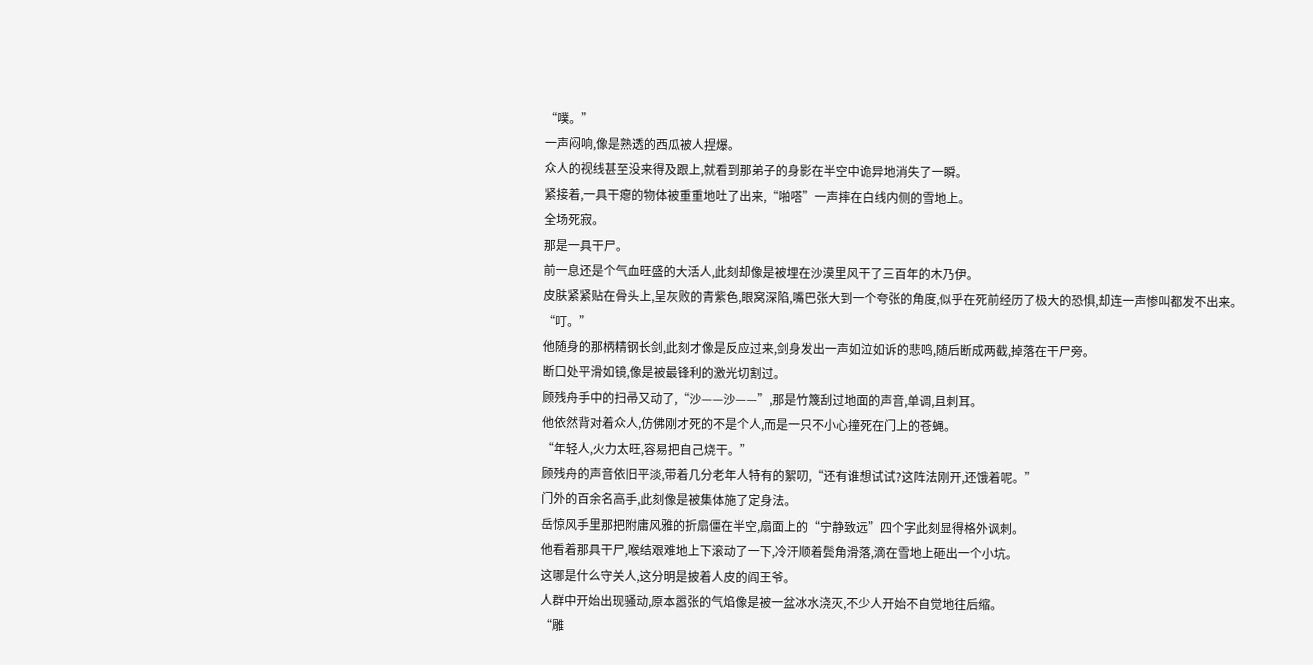“噗。”
一声闷响,像是熟透的西瓜被人捏爆。
众人的视线甚至没来得及跟上,就看到那弟子的身影在半空中诡异地消失了一瞬。
紧接着,一具干瘪的物体被重重地吐了出来,“啪嗒”一声摔在白线内侧的雪地上。
全场死寂。
那是一具干尸。
前一息还是个气血旺盛的大活人,此刻却像是被埋在沙漠里风干了三百年的木乃伊。
皮肤紧紧贴在骨头上,呈灰败的青紫色,眼窝深陷,嘴巴张大到一个夸张的角度,似乎在死前经历了极大的恐惧,却连一声惨叫都发不出来。
“叮。”
他随身的那柄精钢长剑,此刻才像是反应过来,剑身发出一声如泣如诉的悲鸣,随后断成两截,掉落在干尸旁。
断口处平滑如镜,像是被最锋利的激光切割过。
顾残舟手中的扫帚又动了,“沙——沙——”,那是竹篾刮过地面的声音,单调,且刺耳。
他依然背对着众人,仿佛刚才死的不是个人,而是一只不小心撞死在门上的苍蝇。
“年轻人,火力太旺,容易把自己烧干。”
顾残舟的声音依旧平淡,带着几分老年人特有的絮叨,“还有谁想试试?这阵法刚开,还饿着呢。”
门外的百余名高手,此刻像是被集体施了定身法。
岳惊风手里那把附庸风雅的折扇僵在半空,扇面上的“宁静致远”四个字此刻显得格外讽刺。
他看着那具干尸,喉结艰难地上下滚动了一下,冷汗顺着鬓角滑落,滴在雪地上砸出一个小坑。
这哪是什么守关人,这分明是披着人皮的阎王爷。
人群中开始出现骚动,原本嚣张的气焰像是被一盆冰水浇灭,不少人开始不自觉地往后缩。
“雕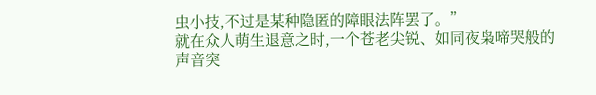虫小技,不过是某种隐匿的障眼法阵罢了。”
就在众人萌生退意之时,一个苍老尖锐、如同夜枭啼哭般的声音突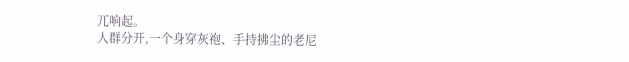兀响起。
人群分开,一个身穿灰袍、手持拂尘的老尼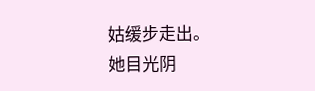姑缓步走出。
她目光阴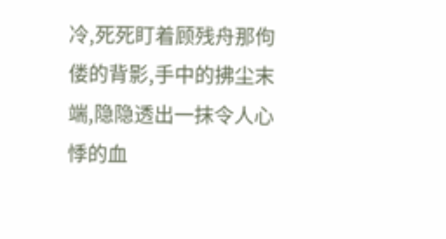冷,死死盯着顾残舟那佝偻的背影,手中的拂尘末端,隐隐透出一抹令人心悸的血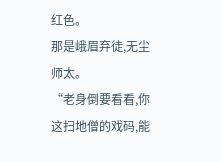红色。
那是峨眉弃徒,无尘师太。
“老身倒要看看,你这扫地僧的戏码,能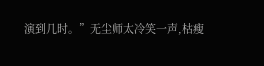演到几时。”无尘师太冷笑一声,枯瘦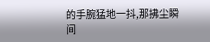的手腕猛地一抖,那拂尘瞬间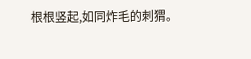根根竖起,如同炸毛的刺猬。